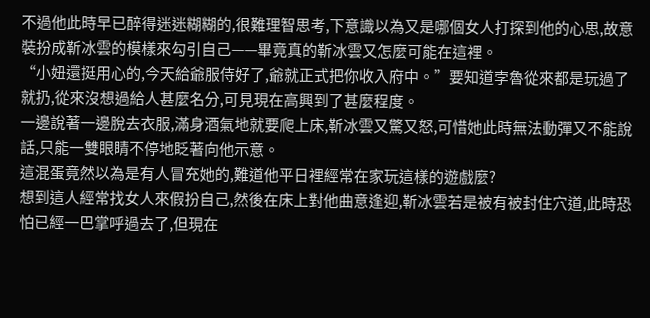不過他此時早已醉得迷迷糊糊的,很難理智思考,下意識以為又是哪個女人打探到他的心思,故意裝扮成靳冰雲的模樣來勾引自己——畢竟真的靳冰雲又怎麼可能在這裡。
“小妞還挺用心的,今天給爺服侍好了,爺就正式把你收入府中。”要知道孛魯從來都是玩過了就扔,從來沒想過給人甚麼名分,可見現在高興到了甚麼程度。
一邊說著一邊脫去衣服,滿身酒氣地就要爬上床,靳冰雲又驚又怒,可惜她此時無法動彈又不能說話,只能一雙眼睛不停地眨著向他示意。
這混蛋竟然以為是有人冒充她的,難道他平日裡經常在家玩這樣的遊戲麼?
想到這人經常找女人來假扮自己,然後在床上對他曲意逢迎,靳冰雲若是被有被封住穴道,此時恐怕已經一巴掌呼過去了,但現在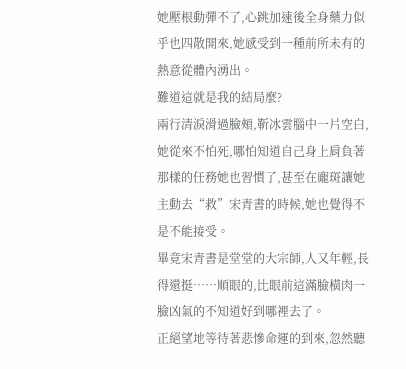她壓根動彈不了,心跳加速後全身藥力似乎也四散開來,她感受到一種前所未有的熱意從體內湧出。
難道這就是我的結局麼?
兩行清淚滑過臉頰,靳冰雲腦中一片空白,她從來不怕死,哪怕知道自己身上肩負著那樣的任務她也習慣了,甚至在龐斑讓她主動去“救”宋青書的時候,她也覺得不是不能接受。
畢竟宋青書是堂堂的大宗師,人又年輕,長得還挺……順眼的,比眼前這滿臉橫肉一臉凶氣的不知道好到哪裡去了。
正絕望地等待著悲慘命運的到來,忽然聽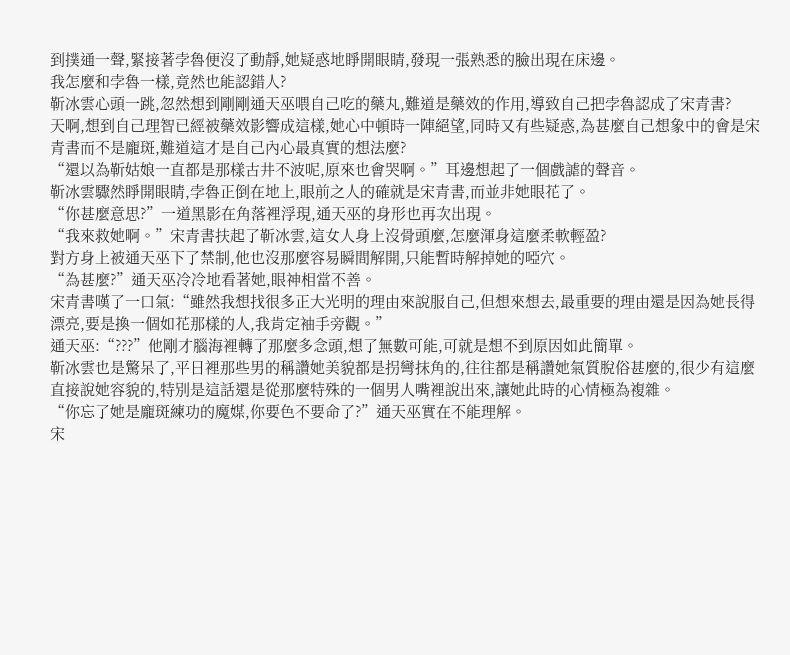到撲通一聲,緊接著孛魯便沒了動靜,她疑惑地睜開眼睛,發現一張熟悉的臉出現在床邊。
我怎麼和孛魯一樣,竟然也能認錯人?
靳冰雲心頭一跳,忽然想到剛剛通天巫喂自己吃的藥丸,難道是藥效的作用,導致自己把孛魯認成了宋青書?
天啊,想到自己理智已經被藥效影響成這樣,她心中頓時一陣絕望,同時又有些疑惑,為甚麼自己想象中的會是宋青書而不是龐斑,難道這才是自己內心最真實的想法麼?
“還以為靳姑娘一直都是那樣古井不波呢,原來也會哭啊。”耳邊想起了一個戲謔的聲音。
靳冰雲驟然睜開眼睛,孛魯正倒在地上,眼前之人的確就是宋青書,而並非她眼花了。
“你甚麼意思?”一道黑影在角落裡浮現,通天巫的身形也再次出現。
“我來救她啊。”宋青書扶起了靳冰雲,這女人身上沒骨頭麼,怎麼渾身這麼柔軟輕盈?
對方身上被通天巫下了禁制,他也沒那麼容易瞬間解開,只能暫時解掉她的啞穴。
“為甚麼?”通天巫冷冷地看著她,眼神相當不善。
宋青書嘆了一口氣:“雖然我想找很多正大光明的理由來說服自己,但想來想去,最重要的理由還是因為她長得漂亮,要是換一個如花那樣的人,我肯定袖手旁觀。”
通天巫:“???”他剛才腦海裡轉了那麼多念頭,想了無數可能,可就是想不到原因如此簡單。
靳冰雲也是驚呆了,平日裡那些男的稱讚她美貌都是拐彎抹角的,往往都是稱讚她氣質脫俗甚麼的,很少有這麼直接說她容貌的,特別是這話還是從那麼特殊的一個男人嘴裡說出來,讓她此時的心情極為複雜。
“你忘了她是龐斑練功的魔媒,你要色不要命了?”通天巫實在不能理解。
宋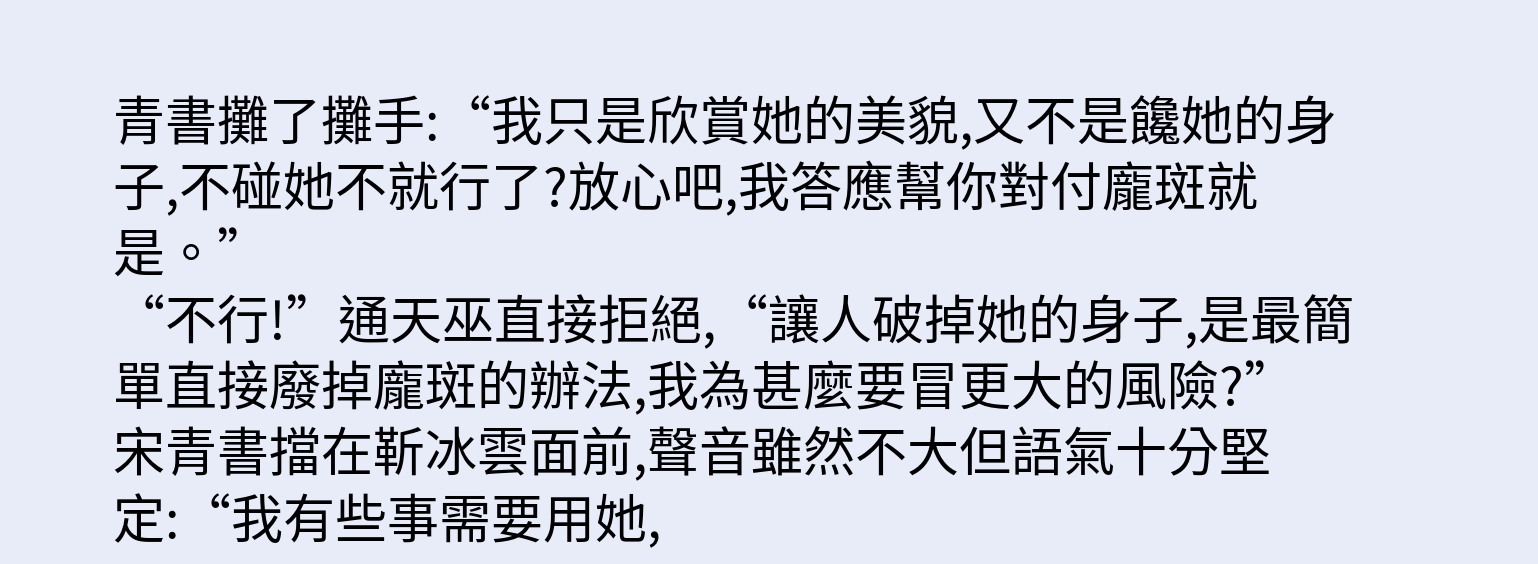青書攤了攤手:“我只是欣賞她的美貌,又不是饞她的身子,不碰她不就行了?放心吧,我答應幫你對付龐斑就是。”
“不行!”通天巫直接拒絕,“讓人破掉她的身子,是最簡單直接廢掉龐斑的辦法,我為甚麼要冒更大的風險?”
宋青書擋在靳冰雲面前,聲音雖然不大但語氣十分堅定:“我有些事需要用她,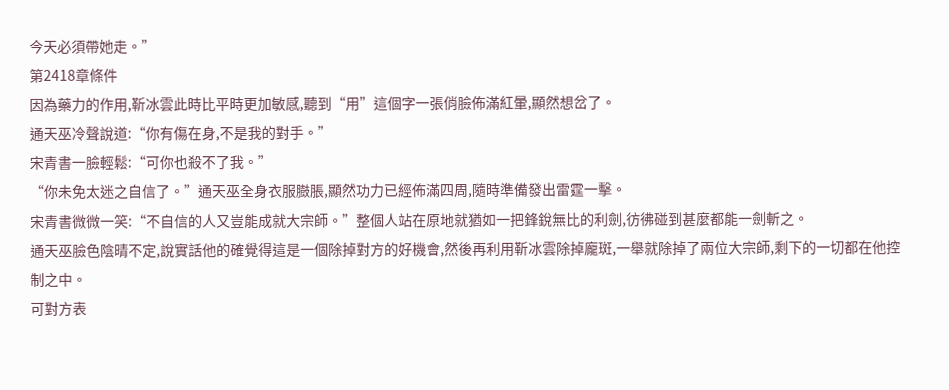今天必須帶她走。”
第2418章條件
因為藥力的作用,靳冰雲此時比平時更加敏感,聽到“用”這個字一張俏臉佈滿紅暈,顯然想岔了。
通天巫冷聲說道:“你有傷在身,不是我的對手。”
宋青書一臉輕鬆:“可你也殺不了我。”
“你未免太迷之自信了。”通天巫全身衣服臌脹,顯然功力已經佈滿四周,隨時準備發出雷霆一擊。
宋青書微微一笑:“不自信的人又豈能成就大宗師。”整個人站在原地就猶如一把鋒銳無比的利劍,彷彿碰到甚麼都能一劍斬之。
通天巫臉色陰晴不定,說實話他的確覺得這是一個除掉對方的好機會,然後再利用靳冰雲除掉龐斑,一舉就除掉了兩位大宗師,剩下的一切都在他控制之中。
可對方表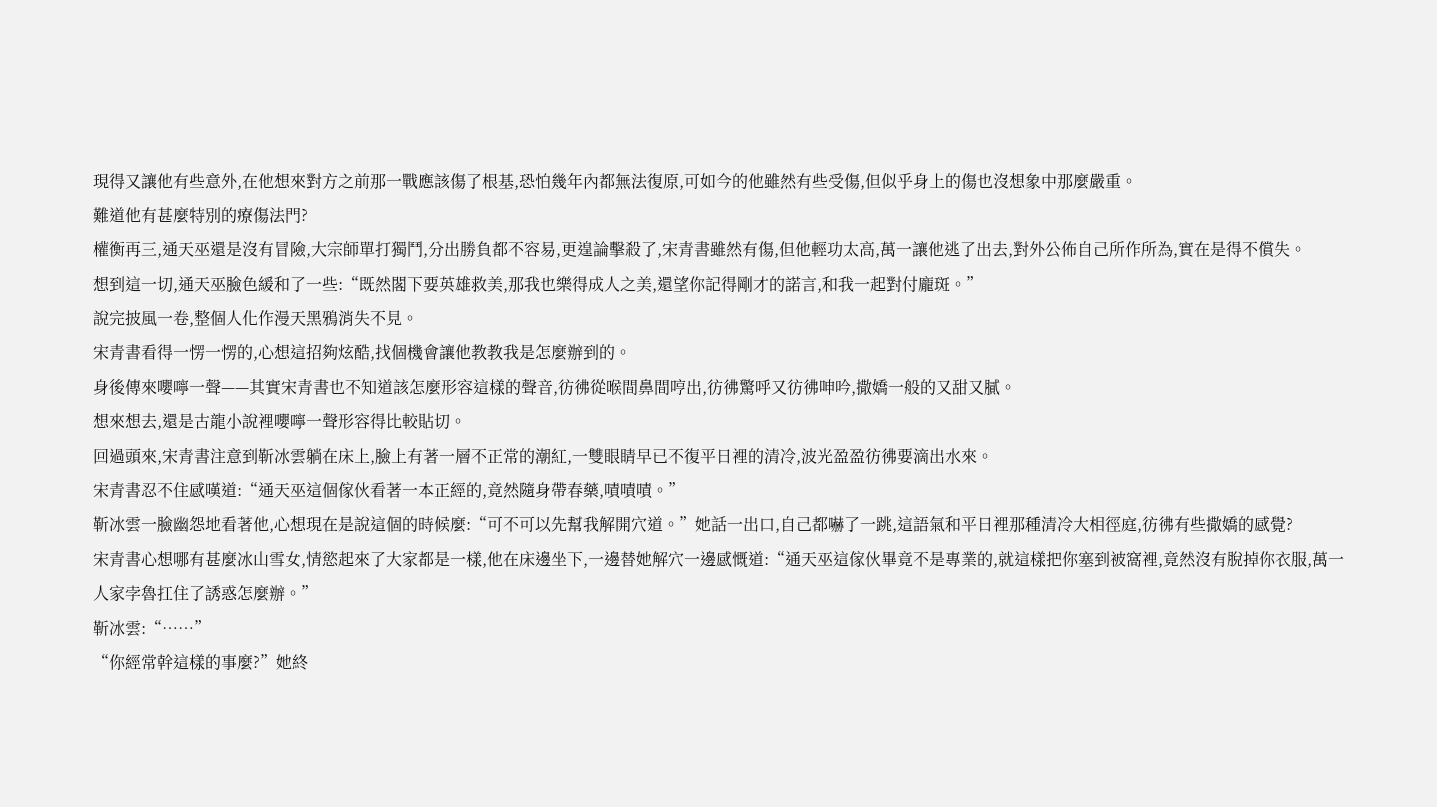現得又讓他有些意外,在他想來對方之前那一戰應該傷了根基,恐怕幾年內都無法復原,可如今的他雖然有些受傷,但似乎身上的傷也沒想象中那麼嚴重。
難道他有甚麼特別的療傷法門?
權衡再三,通天巫還是沒有冒險,大宗師單打獨鬥,分出勝負都不容易,更遑論擊殺了,宋青書雖然有傷,但他輕功太高,萬一讓他逃了出去,對外公佈自己所作所為,實在是得不償失。
想到這一切,通天巫臉色緩和了一些:“既然閣下要英雄救美,那我也樂得成人之美,還望你記得剛才的諾言,和我一起對付龐斑。”
說完披風一卷,整個人化作漫天黑鴉消失不見。
宋青書看得一愣一愣的,心想這招夠炫酷,找個機會讓他教教我是怎麼辦到的。
身後傳來嚶嚀一聲——其實宋青書也不知道該怎麼形容這樣的聲音,彷彿從喉間鼻間哼出,彷彿驚呼又彷彿呻吟,撒嬌一般的又甜又膩。
想來想去,還是古龍小說裡嚶嚀一聲形容得比較貼切。
回過頭來,宋青書注意到靳冰雲躺在床上,臉上有著一層不正常的潮紅,一雙眼睛早已不復平日裡的清冷,波光盈盈彷彿要滴出水來。
宋青書忍不住感嘆道:“通天巫這個傢伙看著一本正經的,竟然隨身帶春藥,嘖嘖嘖。”
靳冰雲一臉幽怨地看著他,心想現在是說這個的時候麼:“可不可以先幫我解開穴道。”她話一出口,自己都嚇了一跳,這語氣和平日裡那種清冷大相徑庭,彷彿有些撒嬌的感覺?
宋青書心想哪有甚麼冰山雪女,情慾起來了大家都是一樣,他在床邊坐下,一邊替她解穴一邊感慨道:“通天巫這傢伙畢竟不是專業的,就這樣把你塞到被窩裡,竟然沒有脫掉你衣服,萬一人家孛魯扛住了誘惑怎麼辦。”
靳冰雲:“……”
“你經常幹這樣的事麼?”她終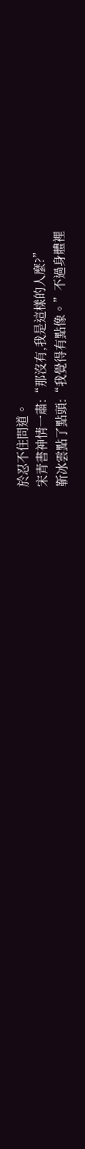於忍不住問道。
宋青書神情一肅:“那沒有,我是這樣的人麼?”
靳冰雲點了點頭:“我覺得有點像。”不過身體裡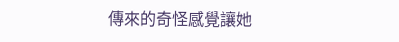傳來的奇怪感覺讓她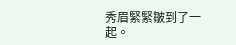秀眉緊緊皺到了一起。